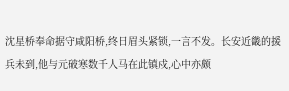沈星桥奉命据守咸阳桥,终日眉头紧锁,一言不发。长安近畿的援兵未到,他与元破寒数千人马在此镇戍,心中亦颇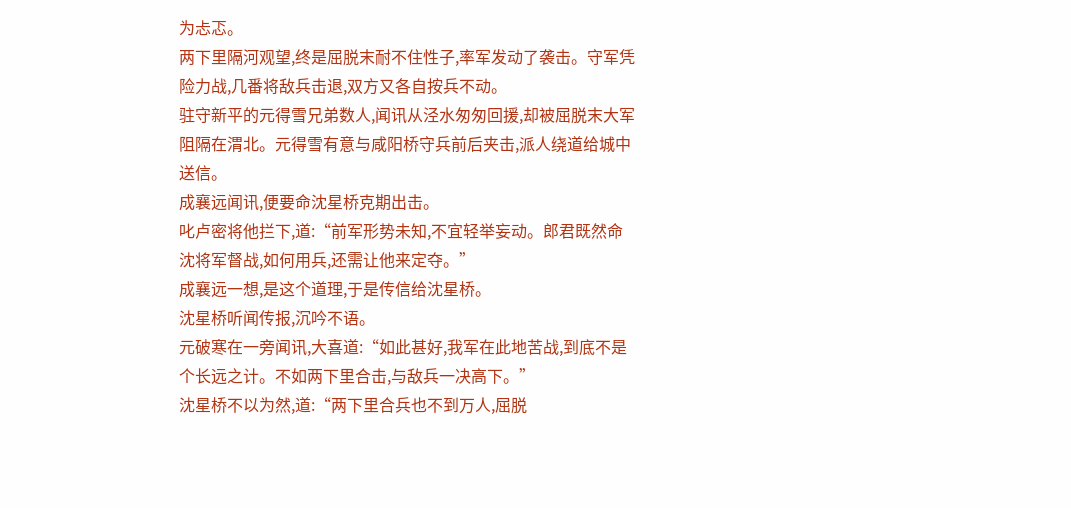为忐忑。
两下里隔河观望,终是屈脱末耐不住性子,率军发动了袭击。守军凭险力战,几番将敌兵击退,双方又各自按兵不动。
驻守新平的元得雪兄弟数人,闻讯从泾水匆匆回援,却被屈脱末大军阻隔在渭北。元得雪有意与咸阳桥守兵前后夹击,派人绕道给城中送信。
成襄远闻讯,便要命沈星桥克期出击。
叱卢密将他拦下,道:“前军形势未知,不宜轻举妄动。郎君既然命沈将军督战,如何用兵,还需让他来定夺。”
成襄远一想,是这个道理,于是传信给沈星桥。
沈星桥听闻传报,沉吟不语。
元破寒在一旁闻讯,大喜道:“如此甚好,我军在此地苦战,到底不是个长远之计。不如两下里合击,与敌兵一决高下。”
沈星桥不以为然,道:“两下里合兵也不到万人,屈脱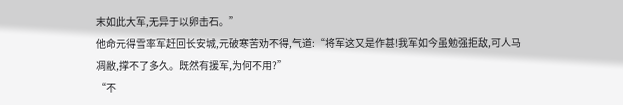末如此大军,无异于以卵击石。”
他命元得雪率军赶回长安城,元破寒苦劝不得,气道:“将军这又是作甚!我军如今虽勉强拒敌,可人马凋敝,撑不了多久。既然有援军,为何不用?”
“不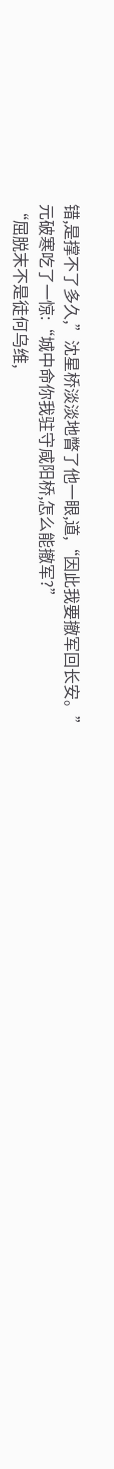错,是撑不了多久,”沈星桥淡淡地瞥了他一眼,道,“因此我要撤军回长安。”
元破寒吃了一惊:“城中命你我驻守咸阳桥,怎么能撤军?”
“屈脱末不是徒何乌维,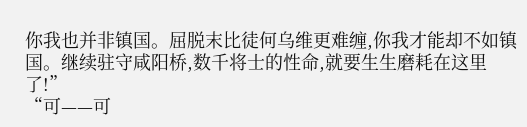你我也并非镇国。屈脱末比徒何乌维更难缠,你我才能却不如镇国。继续驻守咸阳桥,数千将士的性命,就要生生磨耗在这里了!”
“可——可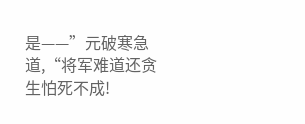是——”元破寒急道,“将军难道还贪生怕死不成!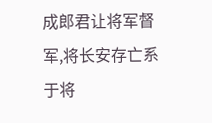成郎君让将军督军,将长安存亡系于将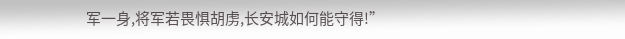军一身,将军若畏惧胡虏,长安城如何能守得!”